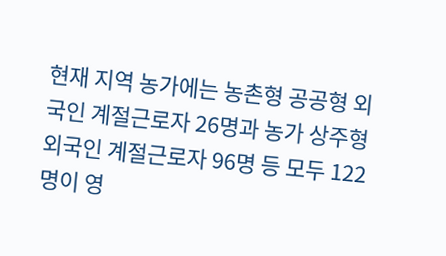현재 지역 농가에는 농촌형 공공형 외국인 계절근로자 26명과 농가 상주형 외국인 계절근로자 96명 등 모두 122명이 영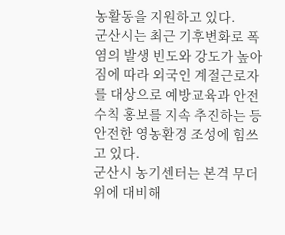농활동을 지원하고 있다.
군산시는 최근 기후변화로 폭염의 발생 빈도와 강도가 높아짐에 따라 외국인 계절근로자를 대상으로 예방교육과 안전수칙 홍보를 지속 추진하는 등 안전한 영농환경 조성에 힘쓰고 있다.
군산시 농기센터는 본격 무더위에 대비해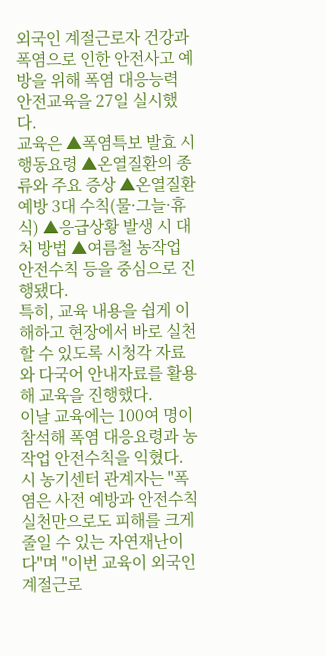외국인 계절근로자 건강과 폭염으로 인한 안전사고 예방을 위해 폭염 대응능력 안전교육을 27일 실시했다.
교육은 ▲폭염특보 발효 시 행동요령 ▲온열질환의 종류와 주요 증상 ▲온열질환 예방 3대 수칙(물·그늘·휴식) ▲응급상황 발생 시 대처 방법 ▲여름철 농작업 안전수칙 등을 중심으로 진행됐다.
특히, 교육 내용을 쉽게 이해하고 현장에서 바로 실천할 수 있도록 시청각 자료와 다국어 안내자료를 활용해 교육을 진행했다.
이날 교육에는 100여 명이 참석해 폭염 대응요령과 농작업 안전수칙을 익혔다.
시 농기센터 관계자는 "폭염은 사전 예방과 안전수칙 실천만으로도 피해를 크게 줄일 수 있는 자연재난이다"며 "이번 교육이 외국인 계절근로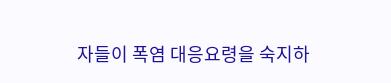자들이 폭염 대응요령을 숙지하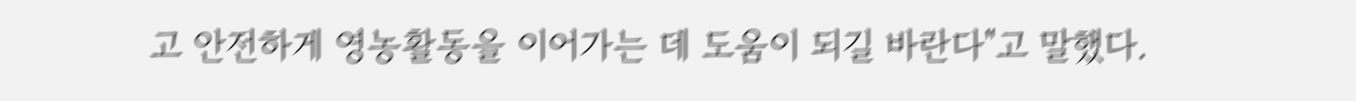고 안전하게 영농활동을 이어가는 데 도움이 되길 바란다"고 말했다.